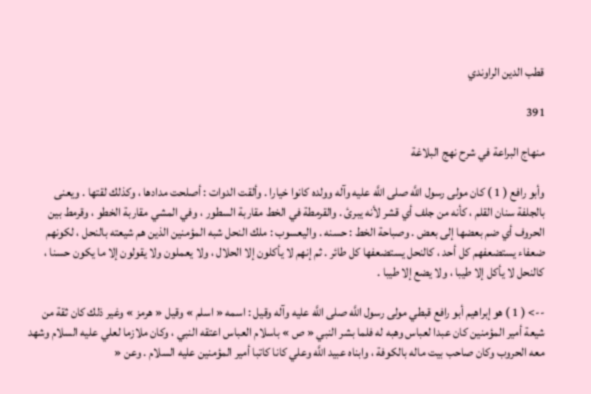قطب الدين الراوندي

391

منهاج البراعة في شرح نهج البلاغة

وأبو رافع ( 1 ) كان مولى رسول اللَّه صلى اللَّه عليه وآله وولده كانوا خيارا . وألقت الدوات : أصلحت مدادها ، وكذلك لقتها . ويعنى بالجلفة سنان القلم ، كأنه من جلف أي قشر لأنه يبرئ . والقرمطة في الخط مقاربة السطور ، وفي المشي مقاربة الخطو ، وقرمط بين الحروف أي ضم بعضها إلى بعض . وصباحة الخط : حسنه . واليعسوب : ملك النحل شبه المؤمنين الذين هم شيعته بالنحل ، لكونهم ضعفاء يستضعفهم كل أحد ، كالنحل يستضعفها كل طائر . ثم إنهم لا يأكلون إلا الحلال ، ولا يعملون ولا يقولون إلا ما يكون حسنا ، كالنحل لا يأكل إلا طيبا ، ولا يضع إلا طيبا .

--> ( 1 ) هو إبراهيم أبو رافع قبطي مولى رسول اللَّه صلى اللَّه عليه وآله وقيل : اسمه « اسلم » وقيل « هرمز » وغير ذلك كان ثقة من شيعة أمير المؤمنين كان عبدا لعباس وهبه له فلما بشر النبي « ص » باسلام العباس اعتقه النبي ، وكان ملازما لعلي عليه السلام وشهد معه الحروب وكان صاحب بيت ماله بالكوفة ، وابناه عبيد اللَّه وعلي كانا كاتبا أمير المؤمنين عليه السلام . وعن «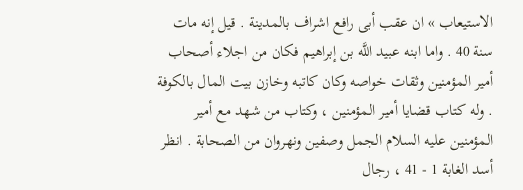الاستيعاب » ان عقب أبى رافع اشراف بالمدينة . قيل إنه مات سنة 40 . واما ابنه عبيد اللَّه بن إبراهيم فكان من اجلاء أصحاب أمير المؤمنين وثقات خواصه وكان كاتبه وخازن بيت المال بالكوفة . وله كتاب قضايا أمير المؤمنين ، وكتاب من شهد مع أمير المؤمنين عليه السلام الجمل وصفين ونهروان من الصحابة . انظر أسد الغابة 1 - 41 ، رجال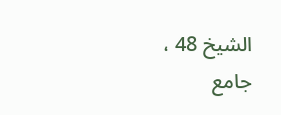الشيخ 48 ، جامع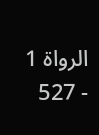الرواة 1 - 527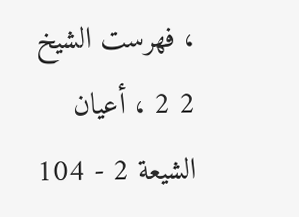، فهرست الشيخ 2 2 ، أعيان الشيعة 2 - 104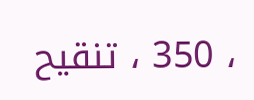، 350 ، تنقيح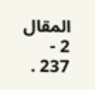المقال 2 - 237 .